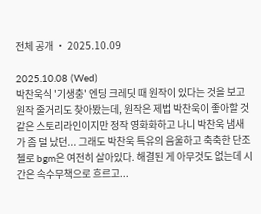전체 공개 ・ 2025.10.09

2025.10.08 (Wed)
박찬욱식 '기생충' 엔딩 크레딧 때 원작이 있다는 것을 보고 원작 줄거리도 찾아봤는데, 원작은 제법 박찬욱이 좋아할 것 같은 스토리라인이지만 정작 영화화하고 나니 박찬욱 냄새가 좀 덜 났던... 그래도 박찬욱 특유의 음울하고 축축한 단조 첼로 bgm은 여전히 살아있다. 해결된 게 아무것도 없는데 시간은 속수무책으로 흐르고...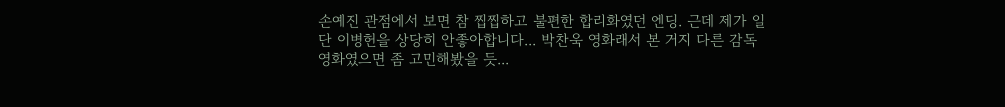손예진 관점에서 보면 참 찝찝하고 불편한 합리화였던 엔딩. 근데 제가 일단 이병헌을 상당히 안좋아합니다... 박찬욱 영화래서 본 거지 다른 감독 영화였으면 좀 고민해봤을 듯...